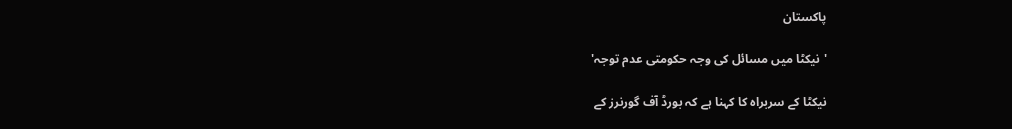پاکستان

'نیکٹا میں مسائل کی وجہ حکومتی عدم توجہ'

نیکٹا کے سربراہ کا کہنا ہے کہ بورڈ آف گورنرز کے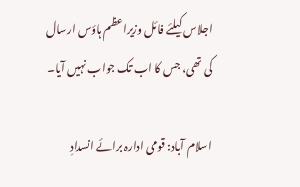اجلاس کیلئے فائل وزیراعظم ہاؤس ارسال کی تھی، جس کا اب تک جواب نہیں آیا۔

اسلام آباد: قومی ادارہ برائے انسدادِ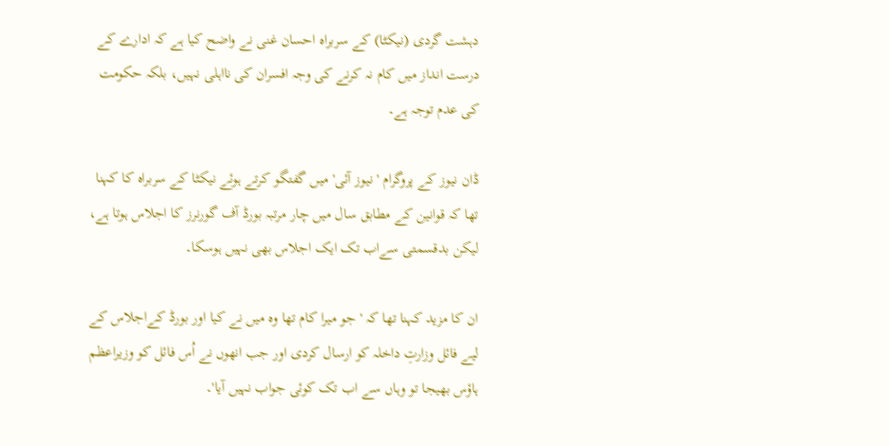دہشت گردی (نیکٹا) کے سربراہ احسان غنی نے واضح کیا ہے کہ ادارے کے درست انداز میں کام نہ کرنے کی وجہ افسران کی نااہلی نہیں، بلکہ حکومت کی عدم توجہ ہے۔

ڈان نیوز کے پروگرام 'نیوز آئی' میں گفتگو کرتے ہوئے نیکٹا کے سربراہ کا کہنا تھا کہ قوانین کے مطابق سال میں چار مرتبہ بورڈ آف گورنرز کا اجلاس ہوتا ہے، لیکن بدقسمتی سےاب تک ایک اجلاس بھی نہیں ہوسکا۔

ان کا مزید کہنا تھا کہ 'جو میرا کام تھا وہ میں نے کیا اور بورڈ کےاجلاس کے لیے فائل وزارتِ داخلہ کو ارسال کردی اور جب انھوں نے اُس فائل کو وزیراعظم ہاؤس بھیجا تو وہاں سے اب تک کوئی جواب نہیں آیا'۔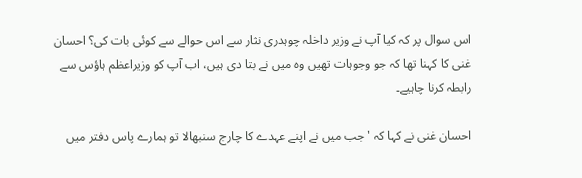اس سوال پر کہ کیا آپ نے وزیر داخلہ چوہدری نثار سے اس حوالے سے کوئی بات کی؟ احسان غنی کا کہنا تھا کہ جو وجوہات تھیں وہ میں نے بتا دی ہیں، اب آپ کو وزیراعظم ہاؤس سے رابطہ کرنا چاہیے۔

احسان غنی نے کہا کہ 'جب میں نے اپنے عہدے کا چارج سنبھالا تو ہمارے پاس دفتر میں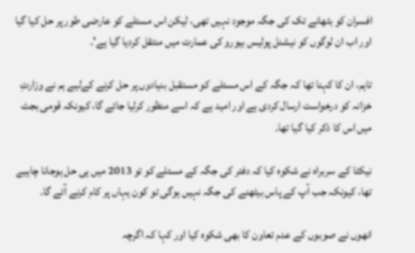افسران کو بٹھانے تک کی جگہ موجود نہیں تھی، لیکن اس مسئلے کو عارضی طور پر حل کیا گیا اور اب ان لوگوں کو نیشنل پولیس بیورو کی عمارت میں منتقل کردیا گیا ہے'۔

تاہم، ان کا کہنا تھا کہ جگہ کے اس مسئلے کو مستقبل بنیادوں پر حل کرنے کےلیے ہم نے وزارتِ خزانہ کو درخواست ارسال کردی ہے اور امید ہے کہ اسے منظور کرلیا جائے گا، کیونکہ قومی بجٹ میں اس کا ذکر کیا گیا تھا۔

نیکٹا کے سربراہ نے شکوہ کیا کہ دفتر کی جگہ کے مسئلے کو تو 2013 میں ہی حل ہوجانا چاہیے تھا، کیونکہ جب آپ کے پاس بیٹھنے کی جگہ نہیں ہوگی تو کون یہاں پر کام کرنے آئے گا۔

انھوں نے صوبوں کے عدم تعاون کا بھی شکوہ کیا اور کہا کہ اگرچہ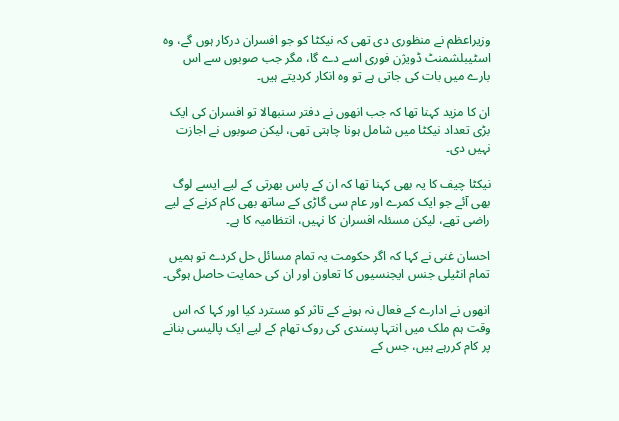وزیراعظم نے منظوری دی تھی کہ نیکٹا کو جو افسران درکار ہوں گے، وہ اسٹیبلشمنٹ ڈویژن فوری اسے دے گا، مگر جب صوبوں سے اس بارے میں بات کی جاتی ہے تو وہ انکار کردیتے ہیں۔

ان کا مزید کہنا تھا کہ جب انھوں نے دفتر سنبھالا تو افسران کی ایک بڑی تعداد نیکٹا میں شامل ہونا چاہتی تھی، لیکن صوبوں نے اجازت نہیں دی۔

نیکٹا چیف کا یہ بھی کہنا تھا کہ ان کے پاس بھرتی کے لیے ایسے لوگ بھی آئے جو ایک کمرے اور عام سی گاڑی کے ساتھ بھی کام کرنے کے لیے راضی تھے، لیکن مسئلہ افسران کا نہیں، انتظامیہ کا ہے۔

احسان غنی نے کہا کہ اگر حکومت یہ تمام مسائل حل کردے تو ہمیں تمام انٹیلی جنس ایجنسیوں کا تعاون اور ان کی حمایت حاصل ہوگی۔

انھوں نے ادارے کے فعال نہ ہونے کے تاثر کو مسترد کیا اور کہا کہ اس وقت ہم ملک میں انتہا پسندی کی روک تھام کے لیے ایک پالیسی بنانے پر کام کررہے ہیں، جس کے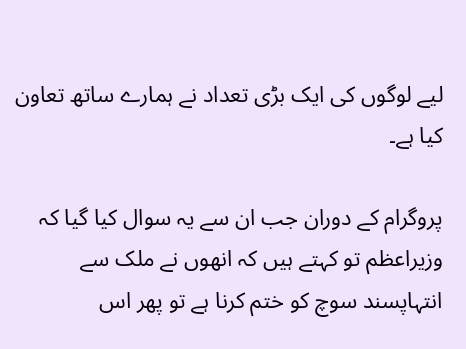لیے لوگوں کی ایک بڑی تعداد نے ہمارے ساتھ تعاون کیا ہے۔

پروگرام کے دوران جب ان سے یہ سوال کیا گیا کہ وزیراعظم تو کہتے ہیں کہ انھوں نے ملک سے انتہاپسند سوچ کو ختم کرنا ہے تو پھر اس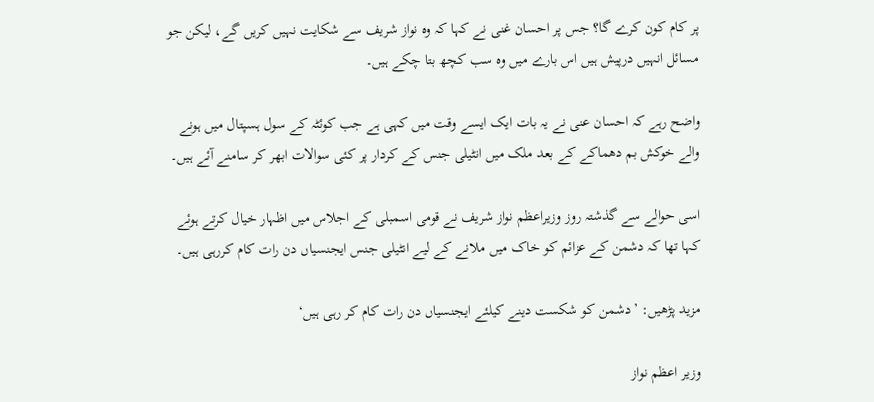پر کام کون کرے گا؟ جس پر احسان غنی نے کہا کہ وہ نواز شریف سے شکایت نہیں کریں گے، لیکن جو مسائل انہیں درپیش ہیں اس بارے میں وہ سب کچھ بتا چکے ہیں۔

واضح رہے کہ احسان عنی نے یہ بات ایک ایسے وقت میں کہی ہے جب کوئٹہ کے سول ہسپتال میں ہونے والے خوکش بم دھماکے کے بعد ملک میں انٹیلی جنس کے کردار پر کئی سوالات ابھر کر سامنے آئے ہیں۔

اسی حوالے سے گذشتہ روز وزیراعظم نواز شریف نے قومی اسمبلی کے اجلاس میں اظہار خیال کرتے ہوئے کہا تھا کہ دشمن کے عزائم کو خاک میں ملانے کے لیے انٹیلی جنس ایجنسیاں دن رات کام کررہی ہیں۔

مزید پڑھیں: ’دشمن کو شکست دینے کیلئے ایجنسیاں دن رات کام کر رہی ہیں‘

وزیر اعظم نواز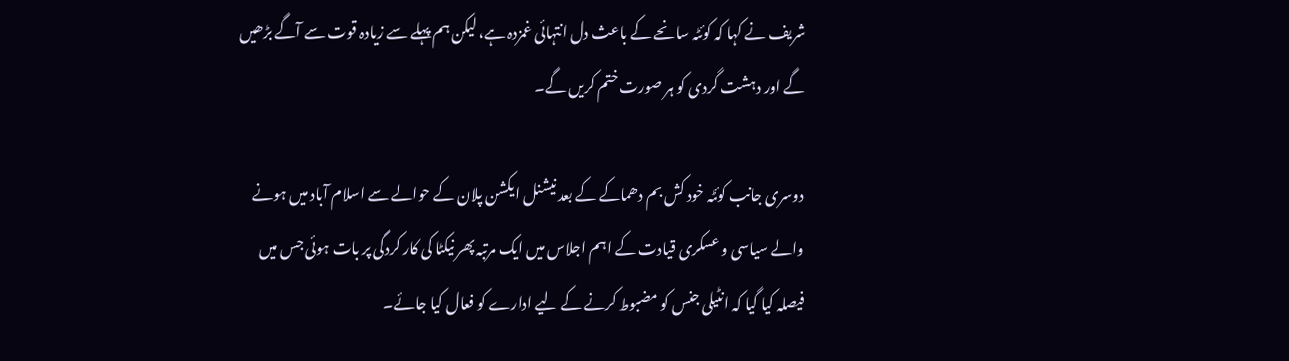شریف نے کہا کہ کوئٹہ سانحے کے باعث دل انتہائی غمزدہ ہے، لیکن ہم پہلے سے زیادہ قوت سے آگے بڑھیں گے اور دہشت گردی کو ہر صورت ختم کریں گے۔

دوسری جانب کوئٹہ خود کش بم دھماکے کے بعد نیشنل ایکشن پلان کے حوالے سے اسلام آباد میں ہونے والے سیاسی و عسکری قیادت کے اہم اجلاس میں ایک مرتبہ پھر نیکٹا کی کار کردگی پر بات ہوئی جس میں فیصلہ کیا گیا کہ انٹیلی جنس کو مضبوط کرنے کے لیے ادارے کو فعال کیا جائے۔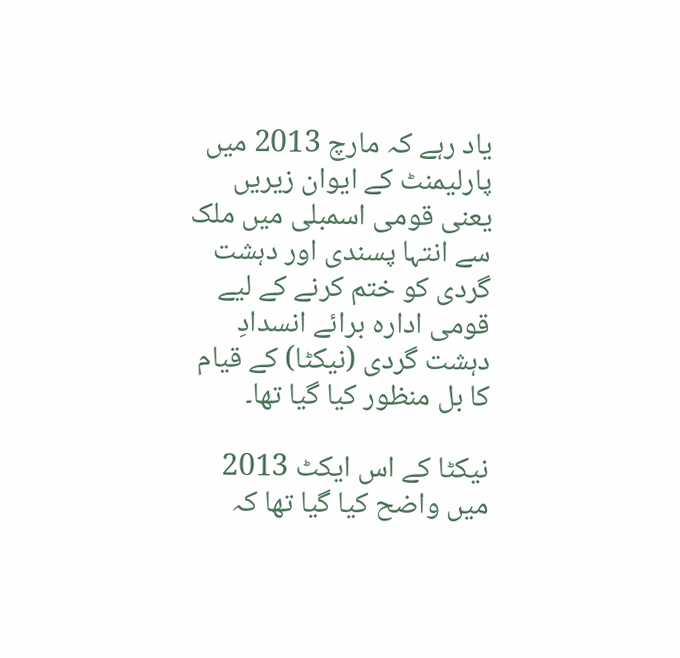یاد رہے کہ مارچ 2013 میں پارلیمنٹ کے ایوان زیریں یعنی قومی اسمبلی میں ملک سے انتہا پسندی اور دہشت گردی کو ختم کرنے کے لیے قومی ادارہ برائے انسدادِ دہشت گردی (نیکٹا) کے قیام کا بل منظور کیا گیا تھا۔

نیکٹا کے اس ایکٹ 2013 میں واضح کیا گیا تھا کہ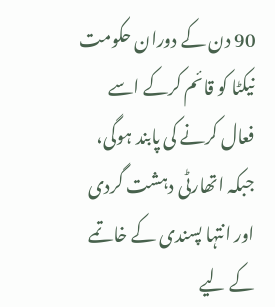90 دن کے دوران حکومت نیکٹا کو قائم کرکے اسے فعال کرنے کی پابند ہوگی، جبکہ اتھارٹی دہشت گردی اور انتہا پسندی کے خاتمے کے لیے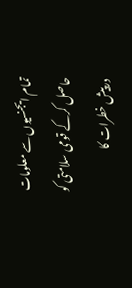تمام ایجنسیوں سے معلومات حاصل کرکے قومی سلامتی کو درپیش خطرات کا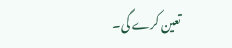تعین کرے گی۔